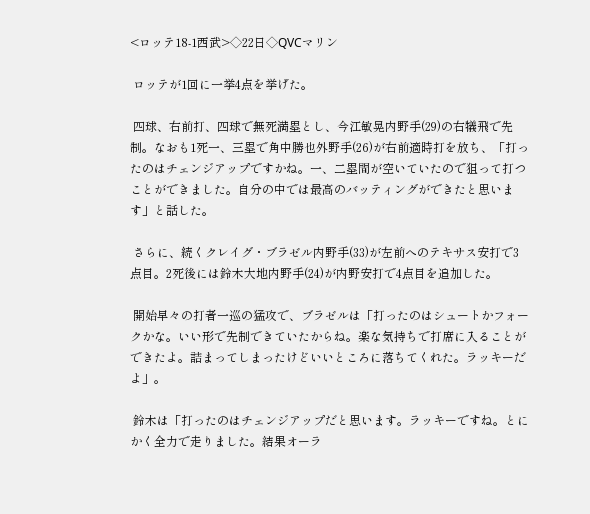<ロッテ18-1西武>◇22日◇QVCマリン

 ロッテが1回に一挙4点を挙げた。

 四球、右前打、四球で無死満塁とし、今江敏晃内野手(29)の右犠飛で先制。なおも1死一、三塁で角中勝也外野手(26)が右前適時打を放ち、「打ったのはチェンジアップですかね。一、二塁間が空いていたので狙って打つことができました。自分の中では最高のバッティングができたと思います」と話した。

 さらに、続くクレイグ・ブラゼル内野手(33)が左前へのテキサス安打で3点目。2死後には鈴木大地内野手(24)が内野安打で4点目を追加した。

 開始早々の打者一巡の猛攻で、ブラゼルは「打ったのはシュートかフォークかな。いい形で先制できていたからね。楽な気持ちで打席に入ることができたよ。詰まってしまったけどいいところに落ちてくれた。ラッキーだよ」。

 鈴木は「打ったのはチェンジアップだと思います。ラッキーですね。とにかく全力で走りました。結果オーラ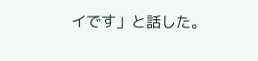イです」と話した。